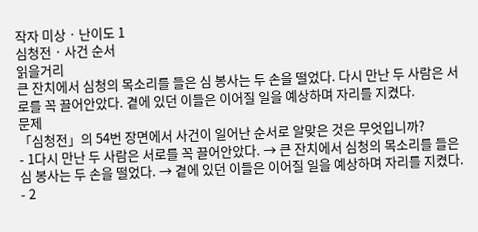작자 미상 · 난이도 1
심청전 · 사건 순서
읽을거리
큰 잔치에서 심청의 목소리를 들은 심 봉사는 두 손을 떨었다. 다시 만난 두 사람은 서로를 꼭 끌어안았다. 곁에 있던 이들은 이어질 일을 예상하며 자리를 지켰다.
문제
「심청전」의 54번 장면에서 사건이 일어난 순서로 알맞은 것은 무엇입니까?
- 1다시 만난 두 사람은 서로를 꼭 끌어안았다. → 큰 잔치에서 심청의 목소리를 들은 심 봉사는 두 손을 떨었다. → 곁에 있던 이들은 이어질 일을 예상하며 자리를 지켰다.
- 2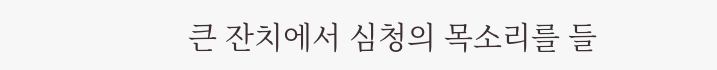큰 잔치에서 심청의 목소리를 들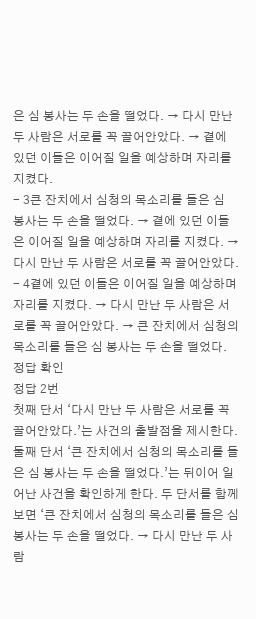은 심 봉사는 두 손을 떨었다. → 다시 만난 두 사람은 서로를 꼭 끌어안았다. → 곁에 있던 이들은 이어질 일을 예상하며 자리를 지켰다.
- 3큰 잔치에서 심청의 목소리를 들은 심 봉사는 두 손을 떨었다. → 곁에 있던 이들은 이어질 일을 예상하며 자리를 지켰다. → 다시 만난 두 사람은 서로를 꼭 끌어안았다.
- 4곁에 있던 이들은 이어질 일을 예상하며 자리를 지켰다. → 다시 만난 두 사람은 서로를 꼭 끌어안았다. → 큰 잔치에서 심청의 목소리를 들은 심 봉사는 두 손을 떨었다.
정답 확인
정답 2번
첫째 단서 ‘다시 만난 두 사람은 서로를 꼭 끌어안았다.’는 사건의 출발점을 제시한다. 둘째 단서 ‘큰 잔치에서 심청의 목소리를 들은 심 봉사는 두 손을 떨었다.’는 뒤이어 일어난 사건을 확인하게 한다. 두 단서를 함께 보면 ‘큰 잔치에서 심청의 목소리를 들은 심 봉사는 두 손을 떨었다. → 다시 만난 두 사람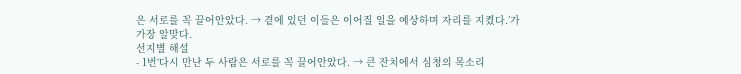은 서로를 꼭 끌어안았다. → 곁에 있던 이들은 이어질 일을 예상하며 자리를 지켰다.’가 가장 알맞다.
선지별 해설
- 1번‘다시 만난 두 사람은 서로를 꼭 끌어안았다. → 큰 잔치에서 심청의 목소리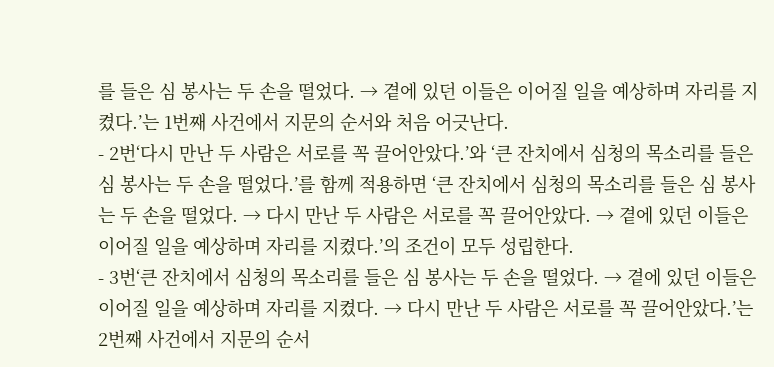를 들은 심 봉사는 두 손을 떨었다. → 곁에 있던 이들은 이어질 일을 예상하며 자리를 지켰다.’는 1번째 사건에서 지문의 순서와 처음 어긋난다.
- 2번‘다시 만난 두 사람은 서로를 꼭 끌어안았다.’와 ‘큰 잔치에서 심청의 목소리를 들은 심 봉사는 두 손을 떨었다.’를 함께 적용하면 ‘큰 잔치에서 심청의 목소리를 들은 심 봉사는 두 손을 떨었다. → 다시 만난 두 사람은 서로를 꼭 끌어안았다. → 곁에 있던 이들은 이어질 일을 예상하며 자리를 지켰다.’의 조건이 모두 성립한다.
- 3번‘큰 잔치에서 심청의 목소리를 들은 심 봉사는 두 손을 떨었다. → 곁에 있던 이들은 이어질 일을 예상하며 자리를 지켰다. → 다시 만난 두 사람은 서로를 꼭 끌어안았다.’는 2번째 사건에서 지문의 순서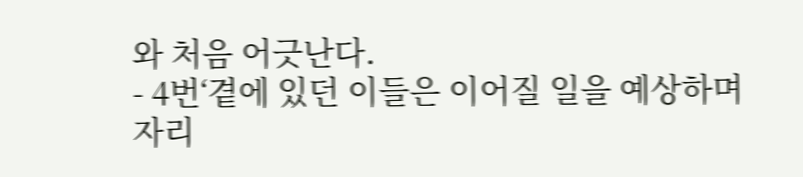와 처음 어긋난다.
- 4번‘곁에 있던 이들은 이어질 일을 예상하며 자리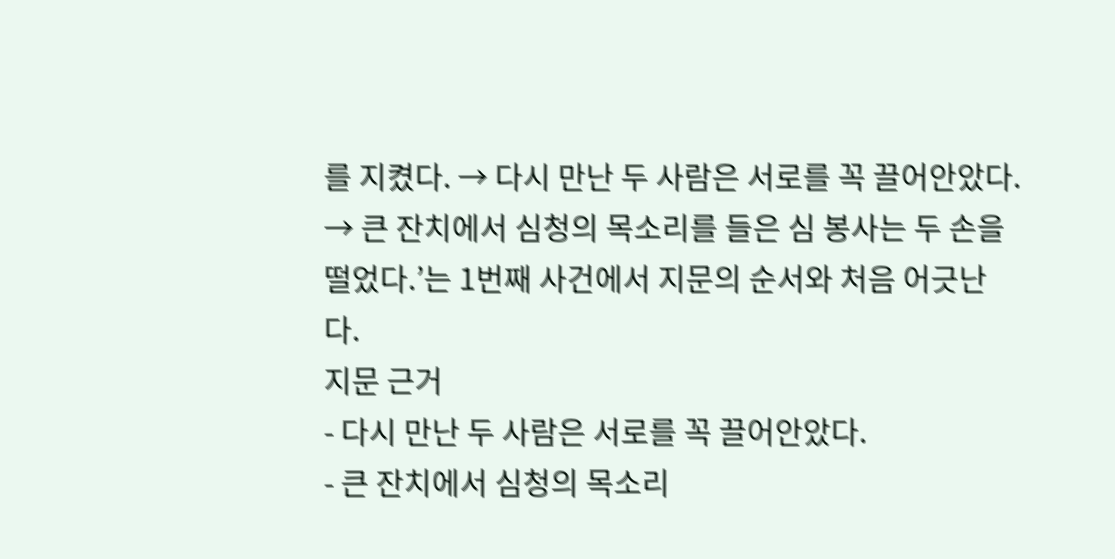를 지켰다. → 다시 만난 두 사람은 서로를 꼭 끌어안았다. → 큰 잔치에서 심청의 목소리를 들은 심 봉사는 두 손을 떨었다.’는 1번째 사건에서 지문의 순서와 처음 어긋난다.
지문 근거
- 다시 만난 두 사람은 서로를 꼭 끌어안았다.
- 큰 잔치에서 심청의 목소리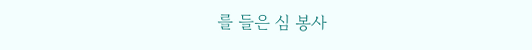를 들은 심 봉사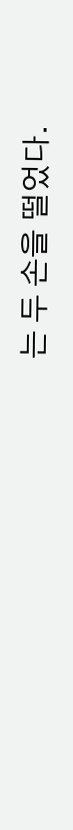는 두 손을 떨었다.